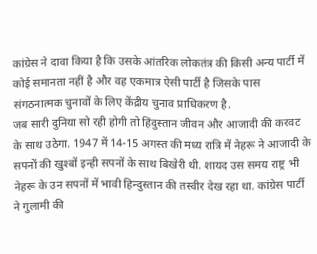कांग्रेस ने दावा किया है कि उसके आंतरिक लोकतंत्र की किसी अन्य पार्टी में कोई समानता नहीं है और वह एकमात्र ऐसी पार्टी है जिसके पास संगठनात्मक चुनावों के लिए केंद्रीय चुनाव प्राधिकरण है.
जब सारी दुनिया सो रही होगी तो हिंदुस्तान जीवन और आजादी की करवट के साथ उठेगा. 1947 में 14-15 अगस्त की मध्य रात्रि में नेहरू ने आजादी के सपनों की खुश्बों इन्ही सपनों के साथ बिखेरी थी. शायद उस समय राष्ट्र भी नेहरू के उन सपनों में भावी हिन्दुस्तान की तस्वीर देख रहा था. कांग्रेस पार्टी ने गुलामी की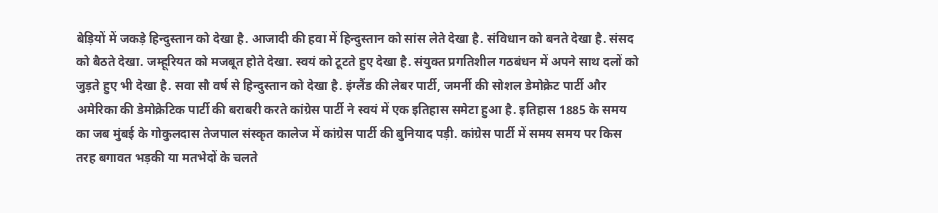बेड़ियों में जकड़े हिन्दुस्तान को देखा है. आजादी की हवा में हिन्दुस्तान को सांस लेते देखा है. संविधान को बनते देखा है. संसद को बैठते देखा. जम्हूरियत को मजबूत होते देखा. स्वयं को टूटते हुए देखा है. संयुक्त प्रगतिशील गठबंधन में अपने साथ दलों को जुड़ते हुए भी देखा है. सवा सौ वर्ष से हिन्दुस्तान को देखा है. इंग्लैंड की लेबर पार्टी, जमर्नी की सोशल डेमोक्रेट पार्टी और अमेरिका की डेमोक्रेटिक पार्टी की बराबरी करते कांग्रेस पार्टी ने स्वयं में एक इतिहास समेटा हुआ है. इतिहास 1885 के समय का जब मुंबई के गोकुलदास तेजपाल संस्कृत कालेज में कांग्रेस पार्टी की बुनियाद पड़ी. कांग्रेस पार्टी में समय समय पर किस तरह बगावत भड़की या मतभेदों के चलते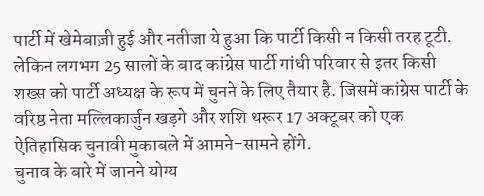पार्टी में खेमेबाज़ी हुई और नतीजा ये हुआ कि पार्टी किसी न किसी तरह टूटी. लेकिन लगभग 25 सालों के बाद कांग्रेस पार्टी गांधी परिवार से इतर किसी शख्स को पार्टी अध्यक्ष के रूप में चुनने के लिए तैयार है. जिसमें कांग्रेस पार्टी के वरिष्ठ नेता मल्लिकार्जुन खड़गे और शशि थरूर 17 अक्टूबर को एक ऐतिहासिक चुनावी मुकाबले में आमने-सामने होंगे.
चुनाव के बारे में जानने योग्य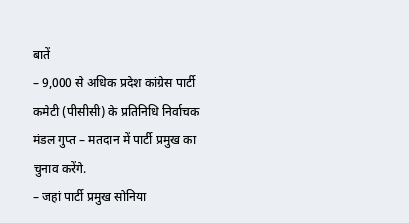बातें
– 9,000 से अधिक प्रदेश कांग्रेस पार्टी कमेटी (पीसीसी) के प्रतिनिधि निर्वाचक मंडल गुप्त – मतदान में पार्टी प्रमुख का चुनाव करेंगे.
– जहां पार्टी प्रमुख सोनिया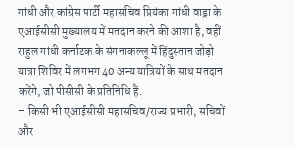गांधी और कांग्रेस पार्टी महासचिव प्रियंका गांधी वाड्रा के एआईसीसी मुख्यालय में मतदान करने की आशा है, वहीं राहुल गांधी कर्नाटक के संगनाकल्लू में हिंदुस्तान जोड़ो यात्रा शिविर में लगभग 40 अन्य यात्रियों के साथ मतदान करेंगे, जो पीसीसी के प्रतिनिधि हैं.
– किसी भी एआईसीसी महासचिव/राज्य प्रभारी, सचिवों और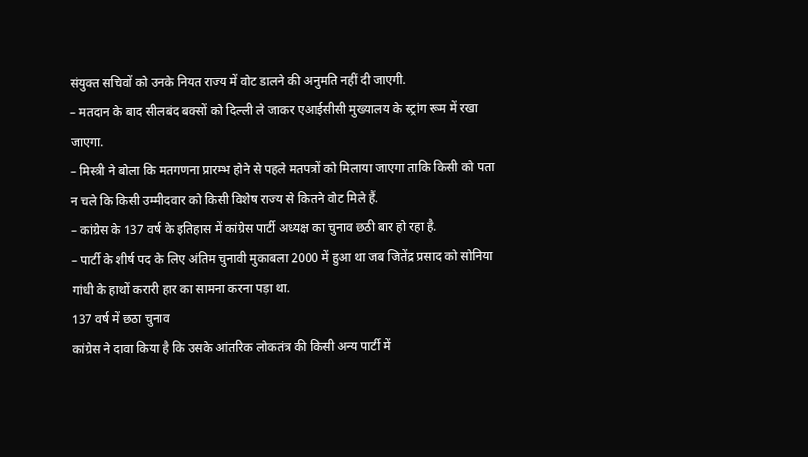संयुक्त सचिवों को उनके नियत राज्य में वोट डालने की अनुमति नहीं दी जाएगी.
– मतदान के बाद सीलबंद बक्सों को दिल्ली ले जाकर एआईसीसी मुख्यालय के स्ट्रांग रूम में रखा जाएगा.
– मिस्त्री ने बोला कि मतगणना प्रारम्भ होने से पहले मतपत्रों को मिलाया जाएगा ताकि किसी को पता न चले कि किसी उम्मीदवार को किसी विशेष राज्य से कितने वोट मिले हैं.
– कांग्रेस के 137 वर्ष के इतिहास में कांग्रेस पार्टी अध्यक्ष का चुनाव छठी बार हो रहा है.
– पार्टी के शीर्ष पद के लिए अंतिम चुनावी मुकाबला 2000 में हुआ था जब जितेंद्र प्रसाद को सोनिया गांधी के हाथों करारी हार का सामना करना पड़ा था.
137 वर्ष में छठा चुनाव
कांग्रेस ने दावा किया है कि उसके आंतरिक लोकतंत्र की किसी अन्य पार्टी में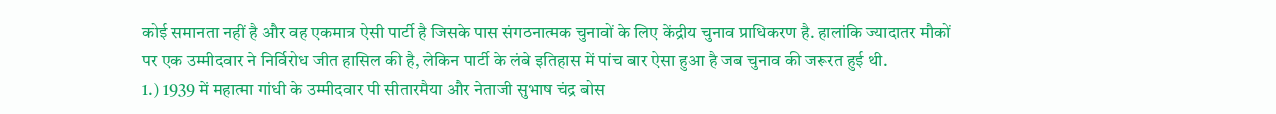कोई समानता नहीं है और वह एकमात्र ऐसी पार्टी है जिसके पास संगठनात्मक चुनावों के लिए केंद्रीय चुनाव प्राधिकरण है. हालांकि ज्यादातर मौकों पर एक उम्मीदवार ने निर्विरोध जीत हासिल की है, लेकिन पार्टी के लंबे इतिहास में पांच बार ऐसा हुआ है जब चुनाव की जरूरत हुई थी.
1.) 1939 में महात्मा गांधी के उम्मीदवार पी सीतारमैया और नेताजी सुभाष चंद्र बोस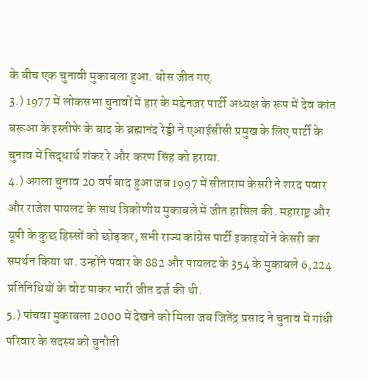के बीच एक चुनावी मुकाबला हुआ. बोस जीत गए.
3.) 1977 में लोकसभा चुनावों में हार के मद्देनजर पार्टी अध्यक्ष के रूप में देव कांत बरूआ के इस्तीफे के बाद के ब्रह्मानंद रेड्डी ने एआईसीसी प्रमुख के लिए पार्टी के चुनाव में सिद्धार्थ शंकर रे और करण सिंह को हराया.
4.) अगला चुनाव 20 वर्ष बाद हुआ जब 1997 में सीताराम केसरी ने शरद पवार और राजेश पायलट के साथ त्रिकोणीय मुकाबले में जीत हासिल की. महाराष्ट्र और यूपी के कुछ हिस्सों को छोड़कर, सभी राज्य कांग्रेस पार्टी इकाइयों ने केसरी का समर्थन किया था. उन्होंने पवार के 882 और पायलट के 354 के मुकाबले 6,224 प्रतिनिधियों के वोट पाकर भारी जीत दर्ज की थी.
5.) पांचवा मुकाबला 2000 में देखने को मिला जब जितेंद्र प्रसाद ने चुनाव में गांधी परिवार के सदस्य को चुनौती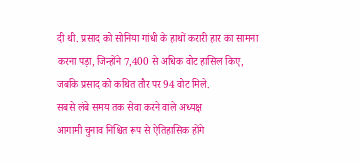दी थी. प्रसाद को सोनिया गांधी के हाथों करारी हार का सामना करना पड़ा, जिन्होंने 7,400 से अधिक वोट हासिल किए, जबकि प्रसाद को कथित तौर पर 94 वोट मिले.
सबसे लंबे समय तक सेवा करने वाले अध्यक्ष
आगामी चुनाव निश्चित रूप से ऐतिहासिक होंगे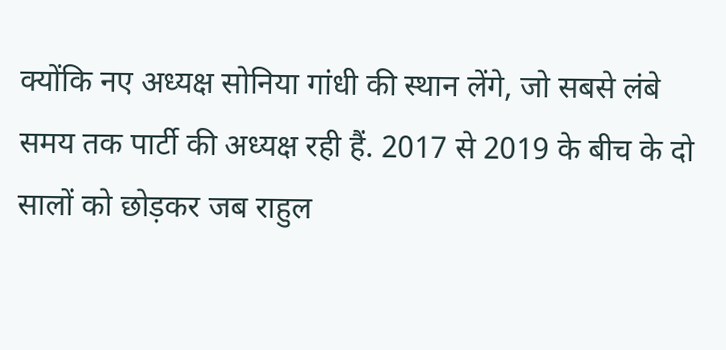क्योंकि नए अध्यक्ष सोनिया गांधी की स्थान लेंगे, जो सबसे लंबे समय तक पार्टी की अध्यक्ष रही हैं. 2017 से 2019 के बीच के दो सालों को छोड़कर जब राहुल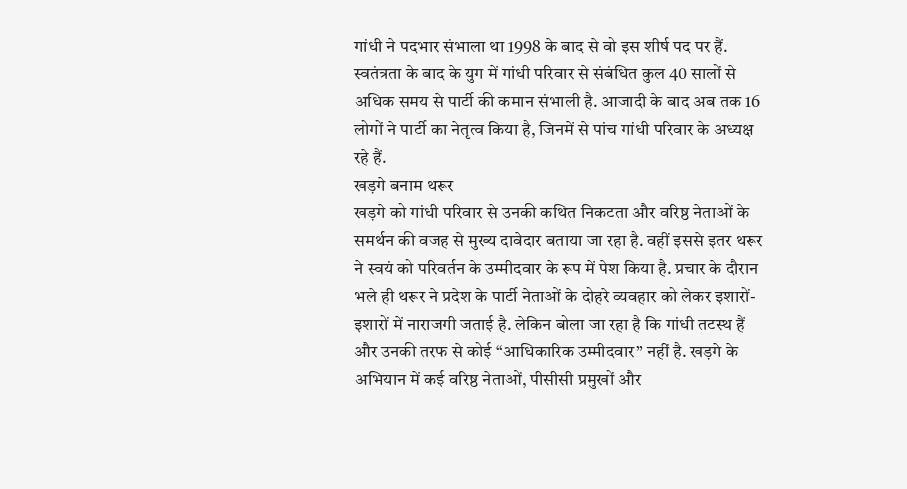गांधी ने पदभार संभाला था 1998 के बाद से वो इस शीर्ष पद पर हैं. स्वतंत्रता के बाद के युग में गांधी परिवार से संबंधित कुल 40 सालों से अधिक समय से पार्टी की कमान संभाली है. आजादी के बाद अब तक 16 लोगों ने पार्टी का नेतृत्व किया है, जिनमें से पांच गांधी परिवार के अध्यक्ष रहे हैं.
खड़गे बनाम थरूर
खड़गे को गांधी परिवार से उनकी कथित निकटता और वरिष्ठ नेताओं के समर्थन की वजह से मुख्य दावेदार बताया जा रहा है. वहीं इससे इतर थरूर ने स्वयं को परिवर्तन के उम्मीदवार के रूप में पेश किया है. प्रचार के दौरान भले ही थरूर ने प्रदेश के पार्टी नेताओं के दोहरे व्यवहार को लेकर इशारों-इशारों में नाराजगी जताई है. लेकिन बोला जा रहा है कि गांधी तटस्थ हैं और उनकी तरफ से कोई “आधिकारिक उम्मीदवार” नहीं है. खड़गे के अभियान में कई वरिष्ठ नेताओं, पीसीसी प्रमुखों और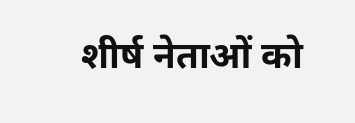शीर्ष नेताओं को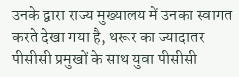उनके द्वारा राज्य मुख्यालय में उनका स्वागत करते देखा गया है, थरूर का ज्यादातर पीसीसी प्रमुखों के साथ युवा पीसीसी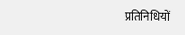प्रतिनिधियों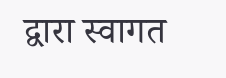द्वारा स्वागत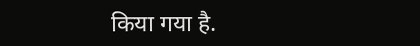किया गया है.